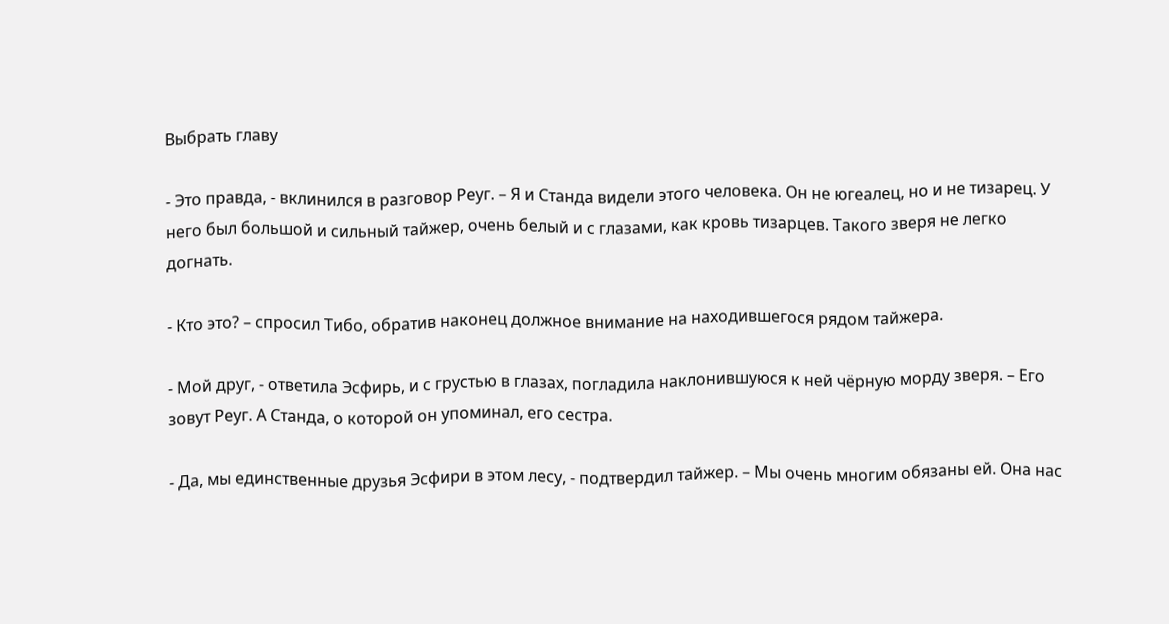Выбрать главу

- Это правда, - вклинился в разговор Реуг. – Я и Станда видели этого человека. Он не югеалец, но и не тизарец. У него был большой и сильный тайжер, очень белый и с глазами, как кровь тизарцев. Такого зверя не легко догнать.

- Кто это? – спросил Тибо, обратив наконец должное внимание на находившегося рядом тайжера.

- Мой друг, - ответила Эсфирь, и с грустью в глазах, погладила наклонившуюся к ней чёрную морду зверя. – Его зовут Реуг. А Станда, о которой он упоминал, его сестра.

- Да, мы единственные друзья Эсфири в этом лесу, - подтвердил тайжер. – Мы очень многим обязаны ей. Она нас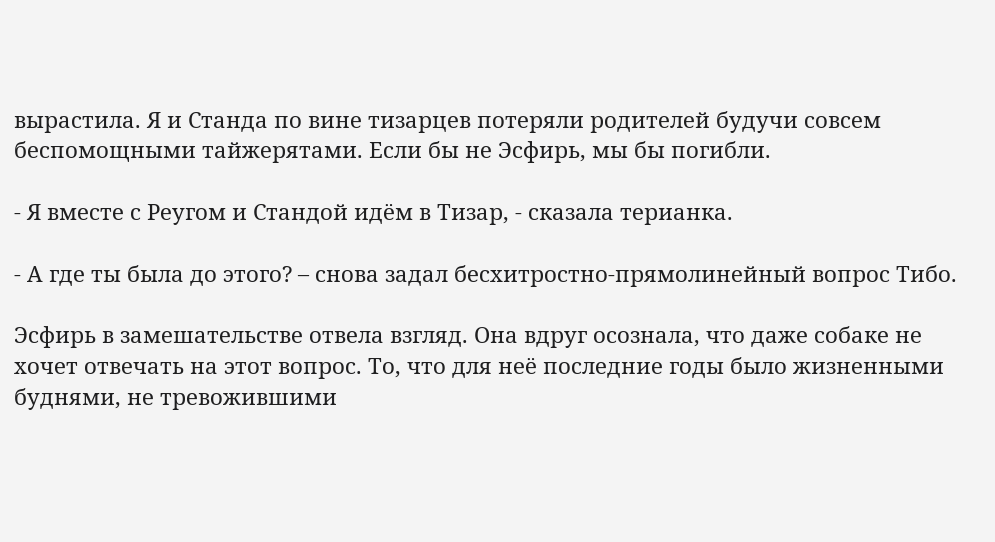вырастила. Я и Станда по вине тизарцев потеряли родителей будучи совсем беспомощными тайжерятами. Если бы не Эсфирь, мы бы погибли.

- Я вместе с Реугом и Стандой идём в Тизар, - сказала терианка.

- А где ты была до этого? – снова задал бесхитростно-прямолинейный вопрос Тибо.

Эсфирь в замешательстве отвела взгляд. Она вдруг осознала, что даже собаке не хочет отвечать на этот вопрос. То, что для неё последние годы было жизненными буднями, не тревожившими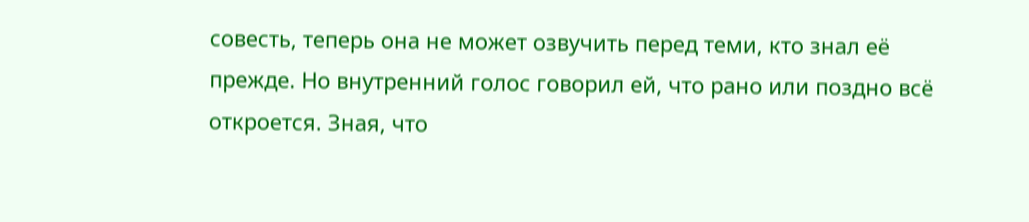совесть, теперь она не может озвучить перед теми, кто знал её прежде. Но внутренний голос говорил ей, что рано или поздно всё откроется. Зная, что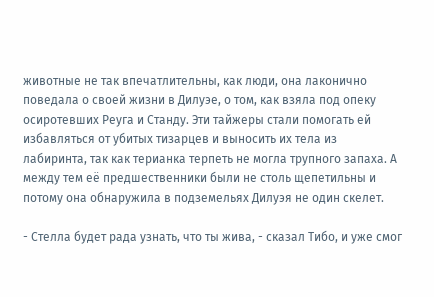животные не так впечатлительны, как люди, она лаконично поведала о своей жизни в Дилуэе, о том, как взяла под опеку осиротевших Реуга и Станду. Эти тайжеры стали помогать ей избавляться от убитых тизарцев и выносить их тела из лабиринта, так как терианка терпеть не могла трупного запаха. А между тем её предшественники были не столь щепетильны и потому она обнаружила в подземельях Дилуэя не один скелет.

- Стелла будет рада узнать, что ты жива, - сказал Тибо, и уже смог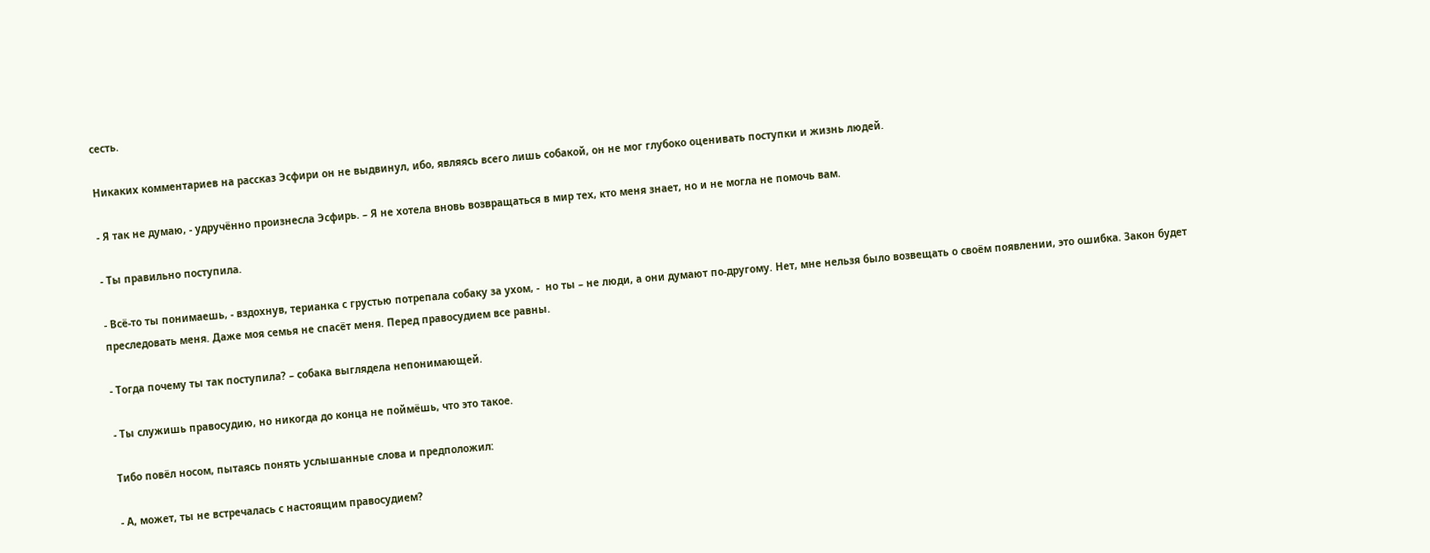сесть.

Никаких комментариев на рассказ Эсфири он не выдвинул, ибо, являясь всего лишь собакой, он не мог глубоко оценивать поступки и жизнь людей.

- Я так не думаю, - удручённо произнесла Эсфирь. – Я не хотела вновь возвращаться в мир тех, кто меня знает, но и не могла не помочь вам.

- Ты правильно поступила.

- Всё-то ты понимаешь, - вздохнув, терианка с грустью потрепала собаку за ухом, -  но ты – не люди, а они думают по-другому. Нет, мне нельзя было возвещать о своём появлении, это ошибка. Закон будет преследовать меня. Даже моя семья не спасёт меня. Перед правосудием все равны.

- Тогда почему ты так поступила? – собака выглядела непонимающей.

- Ты служишь правосудию, но никогда до конца не поймёшь, что это такое.

Тибо повёл носом, пытаясь понять услышанные слова и предположил:

- А, может, ты не встречалась с настоящим правосудием?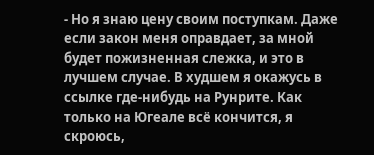- Но я знаю цену своим поступкам. Даже если закон меня оправдает, за мной будет пожизненная слежка, и это в лучшем случае. В худшем я окажусь в ссылке где-нибудь на Рунрите. Как только на Югеале всё кончится, я скроюсь,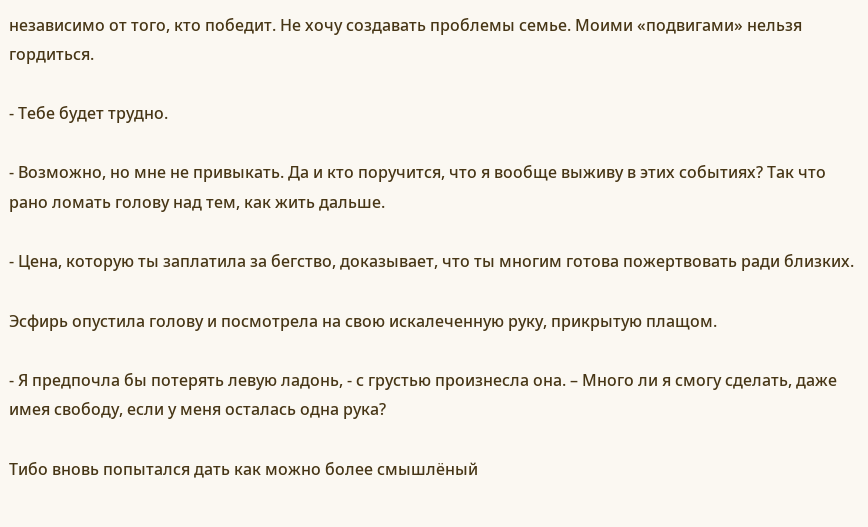независимо от того, кто победит. Не хочу создавать проблемы семье. Моими «подвигами» нельзя гордиться.

- Тебе будет трудно.

- Возможно, но мне не привыкать. Да и кто поручится, что я вообще выживу в этих событиях? Так что рано ломать голову над тем, как жить дальше.

- Цена, которую ты заплатила за бегство, доказывает, что ты многим готова пожертвовать ради близких.

Эсфирь опустила голову и посмотрела на свою искалеченную руку, прикрытую плащом.

- Я предпочла бы потерять левую ладонь, - с грустью произнесла она. – Много ли я смогу сделать, даже имея свободу, если у меня осталась одна рука?

Тибо вновь попытался дать как можно более смышлёный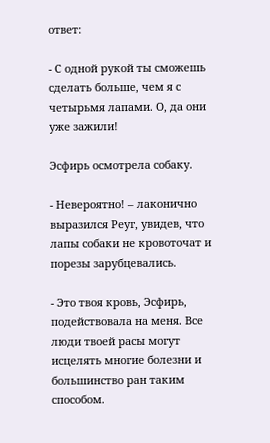ответ:

- С одной рукой ты сможешь сделать больше, чем я с четырьмя лапами. О, да они уже зажили!

Эсфирь осмотрела собаку.

- Невероятно! – лаконично выразился Реуг, увидев, что лапы собаки не кровоточат и порезы зарубцевались.

- Это твоя кровь, Эсфирь, подействовала на меня. Все люди твоей расы могут исцелять многие болезни и большинство ран таким способом.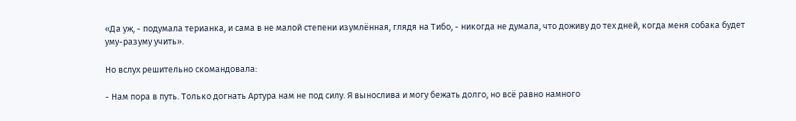«Да уж, - подумала терианка, и сама в не малой степени изумлённая, глядя на Тибо, - никогда не думала, что доживу до тех дней, когда меня собака будет уму-разуму учить».

Но вслух решительно скомандовала:

- Нам пора в путь. Только догнать Артура нам не под силу. Я вынослива и могу бежать долго, но всё равно намного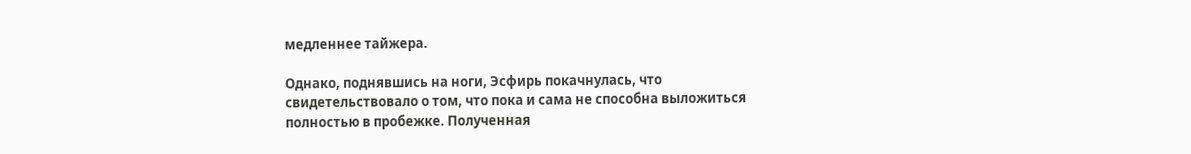медленнее тайжера.

Однако, поднявшись на ноги, Эсфирь покачнулась, что свидетельствовало о том, что пока и сама не способна выложиться полностью в пробежке. Полученная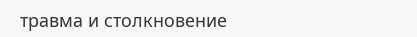травма и столкновение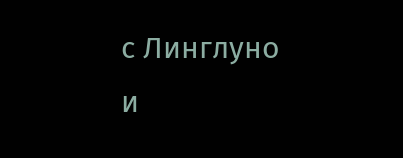с Линглуно и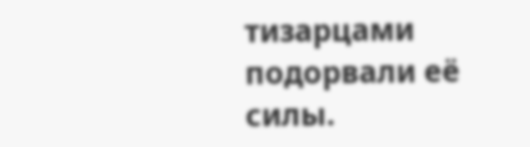тизарцами подорвали её силы.